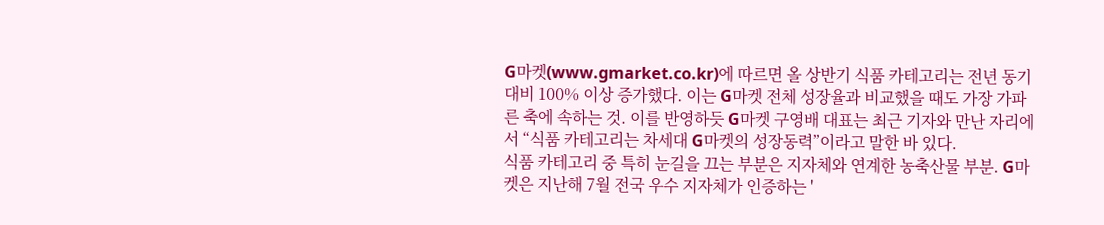G마켓(www.gmarket.co.kr)에 따르면 올 상반기 식품 카테고리는 전년 동기 대비 100% 이상 증가했다. 이는 G마켓 전체 성장율과 비교했을 때도 가장 가파른 축에 속하는 것. 이를 반영하듯 G마켓 구영배 대표는 최근 기자와 만난 자리에서 “식품 카테고리는 차세대 G마켓의 성장동력”이라고 말한 바 있다.
식품 카테고리 중 특히 눈길을 끄는 부분은 지자체와 연계한 농축산물 부분. G마켓은 지난해 7월 전국 우수 지자체가 인증하는 '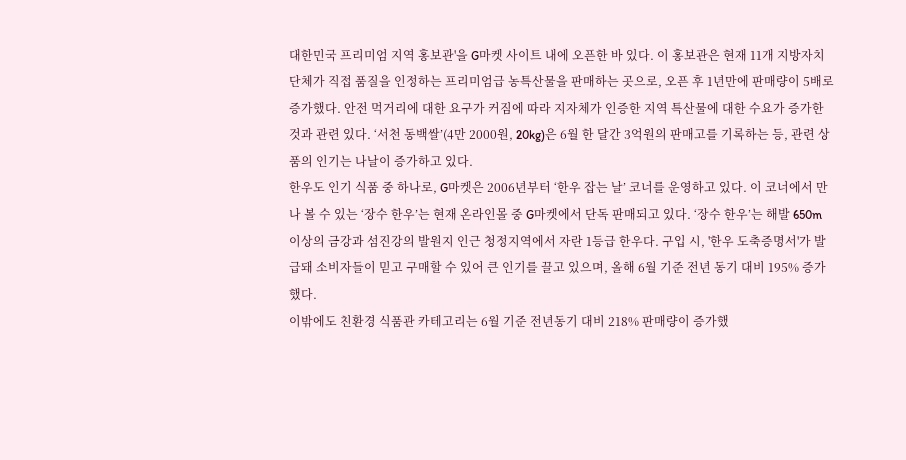대한민국 프리미엄 지역 홍보관'을 G마켓 사이트 내에 오픈한 바 있다. 이 홍보관은 현재 11개 지방자치단체가 직접 품질을 인정하는 프리미엄급 농특산물을 판매하는 곳으로, 오픈 후 1년만에 판매량이 5배로 증가했다. 안전 먹거리에 대한 요구가 커짐에 따라 지자체가 인증한 지역 특산물에 대한 수요가 증가한 것과 관련 있다. ‘서천 동백쌀’(4만 2000원, 20kg)은 6월 한 달간 3억원의 판매고를 기록하는 등, 관련 상품의 인기는 나날이 증가하고 있다.
한우도 인기 식품 중 하나로, G마켓은 2006년부터 ‘한우 잡는 날’ 코너를 운영하고 있다. 이 코너에서 만나 볼 수 있는 ‘장수 한우’는 현재 온라인몰 중 G마켓에서 단독 판매되고 있다. ‘장수 한우’는 해발 650m 이상의 금강과 섬진강의 발원지 인근 청정지역에서 자란 1등급 한우다. 구입 시, '한우 도축증명서'가 발급돼 소비자들이 믿고 구매할 수 있어 큰 인기를 끌고 있으며, 올해 6월 기준 전년 동기 대비 195% 증가했다.
이밖에도 친환경 식품관 카테고리는 6월 기준 전년동기 대비 218% 판매량이 증가했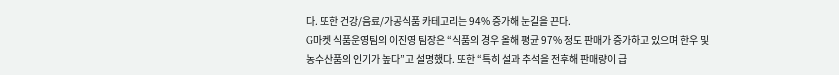다. 또한 건강/음료/가공식품 카테고리는 94% 증가해 눈길을 끈다.
G마켓 식품운영팀의 이진영 팀장은 “식품의 경우 올해 평균 97% 정도 판매가 증가하고 있으며 한우 및 농수산품의 인기가 높다”고 설명했다. 또한 “특히 설과 추석을 전후해 판매량이 급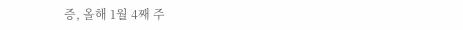증, 올해 1월 4째 주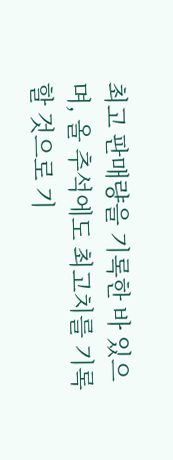최고 판매량을 기록한 바 있으며, 올 추석에도 최고치를 기록할 것으로 기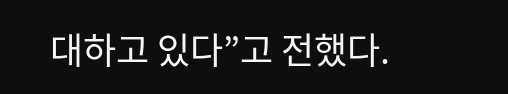대하고 있다”고 전했다.